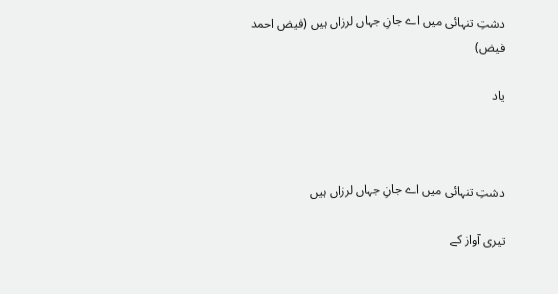دشتِ تنہائی میں اے جانِ جہاں لرزاں ہیں (فیض احمد فیض)

یاد



دشتِ تنہائی میں اے جانِ جہاں لرزاں ہیں

تیری آواز کے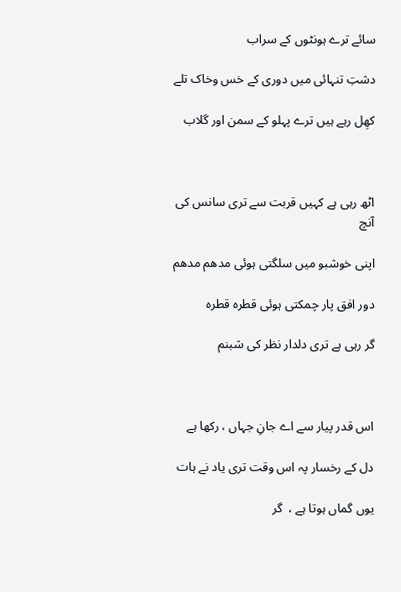سائے ترے ہونٹوں کے سراب

دشتِ تنہائی میں دوری کے خس وخاک تلے

کھِل رہے ہیں ترے پہلو کے سمن اور گلاب



اٹھ رہی ہے کہیں قربت سے تری سانس کی آنچ

اپنی خوشبو میں سلگتی ہوئی مدھم مدھم

دور افق پار چمکتی ہوئی قطرہ قطرہ

گر رہی ہے تری دلدار نظر کی شبنم



اس قدر پیار سے اے جانِ جہاں ، رکھا ہے

دل کے رخسار پہ اس وقت تری یاد نے ہات

یوں گماں ہوتا ہے ،  گر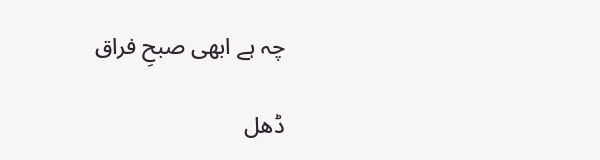چہ ہے ابھی صبحِ فراق

ڈھل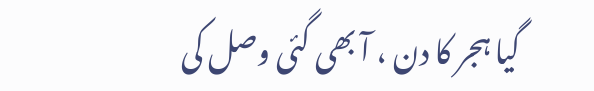گیا ہجر کا دن ، آ بھی گئی وصل کی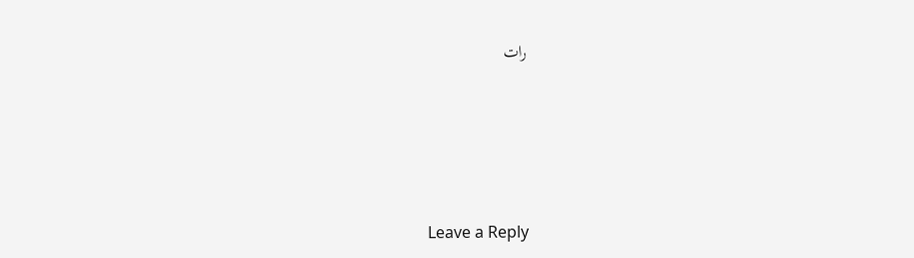رات





Leave a Reply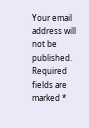Your email address will not be published. Required fields are marked *